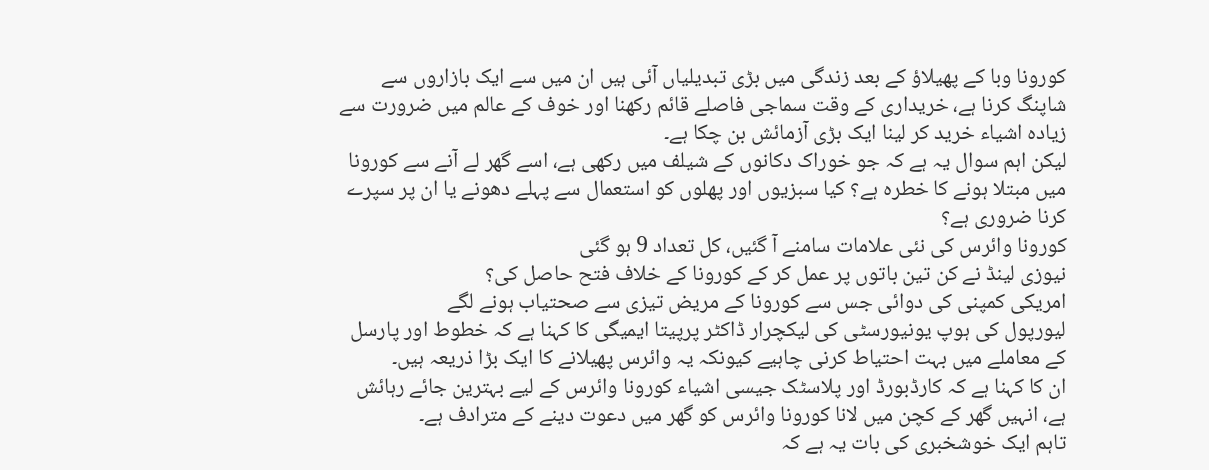کورونا وبا کے پھیلاؤ کے بعد زندگی میں بڑی تبدیلیاں آئی ہیں ان میں سے ایک بازاروں سے شاپنگ کرنا ہے، خریداری کے وقت سماجی فاصلے قائم رکھنا اور خوف کے عالم میں ضرورت سے زیادہ اشیاء خرید کر لینا ایک بڑی آزمائش بن چکا ہے۔
لیکن اہم سوال یہ ہے کہ جو خوراک دکانوں کے شیلف میں رکھی ہے، اسے گھر لے آنے سے کورونا میں مبتلا ہونے کا خطرہ ہے؟ کیا سبزیوں اور پھلوں کو استعمال سے پہلے دھونے یا ان پر سپرے کرنا ضروری ہے؟
کورونا وائرس کی نئی علامات سامنے آ گئیں، کل تعداد 9 ہو گئی
نیوزی لینڈ نے کن تین باتوں پر عمل کر کے کورونا کے خلاف فتح حاصل کی؟
امریکی کمپنی کی دوائی جس سے کورونا کے مریض تیزی سے صحتیاب ہونے لگے
لیورپول کی ہوپ یونیورسٹی کی لیکچرار ڈاکٹر پرپیتا ایمیگی کا کہنا ہے کہ خطوط اور پارسل کے معاملے میں بہت احتیاط کرنی چاہیے کیونکہ یہ وائرس پھیلانے کا ایک بڑا ذریعہ ہیں۔
ان کا کہنا ہے کہ کارڈبورڈ اور پلاسٹک جیسی اشیاء کورونا وائرس کے لیے بہترین جائے رہائش ہے، انہیں گھر کے کچن میں لانا کورونا وائرس کو گھر میں دعوت دینے کے مترادف ہے۔
تاہم ایک خوشخبری کی بات یہ ہے کہ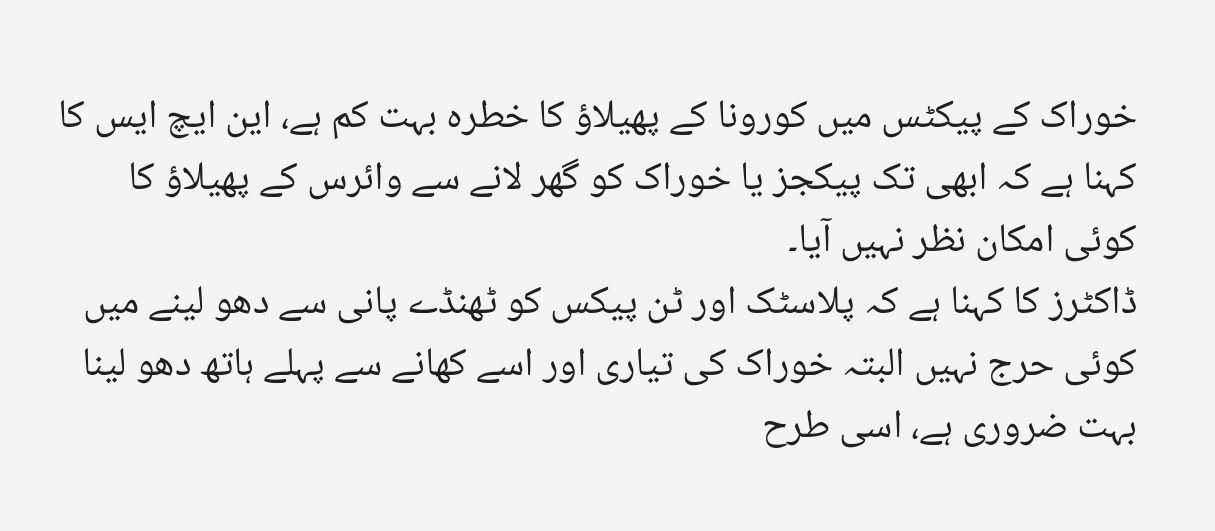خوراک کے پیکٹس میں کورونا کے پھیلاؤ کا خطرہ بہت کم ہے، این ایچ ایس کا کہنا ہے کہ ابھی تک پیکجز یا خوراک کو گھر لانے سے وائرس کے پھیلاؤ کا کوئی امکان نظر نہیں آیا۔
ڈاکٹرز کا کہنا ہے کہ پلاسٹک اور ٹن پیکس کو ٹھنڈے پانی سے دھو لینے میں کوئی حرج نہیں البتہ خوراک کی تیاری اور اسے کھانے سے پہلے ہاتھ دھو لینا بہت ضروری ہے، اسی طرح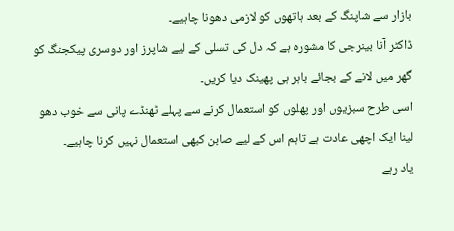بازار سے شاپنگ کے بعد ہاتھوں کو لازمی دھونا چاہیے۔
ڈاکٹر آنا بینرجی کا مشورہ ہے کہ دل کی تسلی کے لیے شاپرز اور دوسری پیکجنگ کو گھر میں لانے کے بجائے باہر ہی پھینک دیا کریں۔
اسی طرح سبزیوں اور پھلوں کو استعمال کرنے سے پہلے ٹھنڈے پانی سے خوب دھو لینا ایک اچھی عادت ہے تاہم اس کے لیے صابن کبھی استعمال نہیں کرنا چاہیے۔
یاد رہے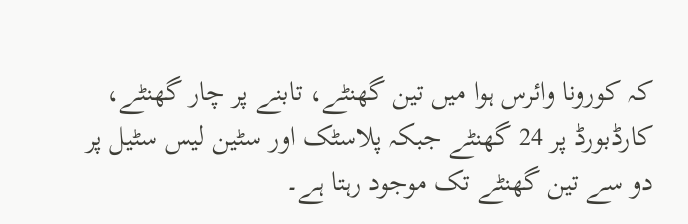کہ کورونا وائرس ہوا میں تین گھنٹے، تابنے پر چار گھنٹے، کارڈبورڈ پر 24 گھنٹے جبکہ پلاسٹک اور سٹین لیس سٹیل پر دو سے تین گھنٹے تک موجود رہتا ہے۔